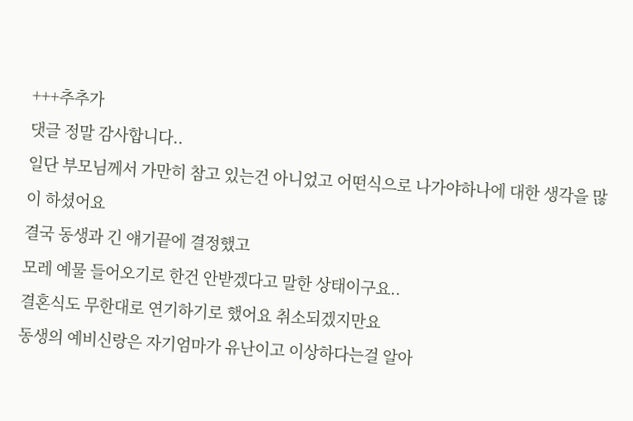+++추추가
댓글 정말 감사합니다..
일단 부모님께서 가만히 참고 있는건 아니었고 어떤식으로 나가야하나에 대한 생각을 많이 하셨어요
결국 동생과 긴 얘기끝에 결정했고
모레 예물 들어오기로 한건 안받겠다고 말한 상태이구요..
결혼식도 무한대로 연기하기로 했어요 취소되겠지만요
동생의 예비신랑은 자기엄마가 유난이고 이상하다는걸 알아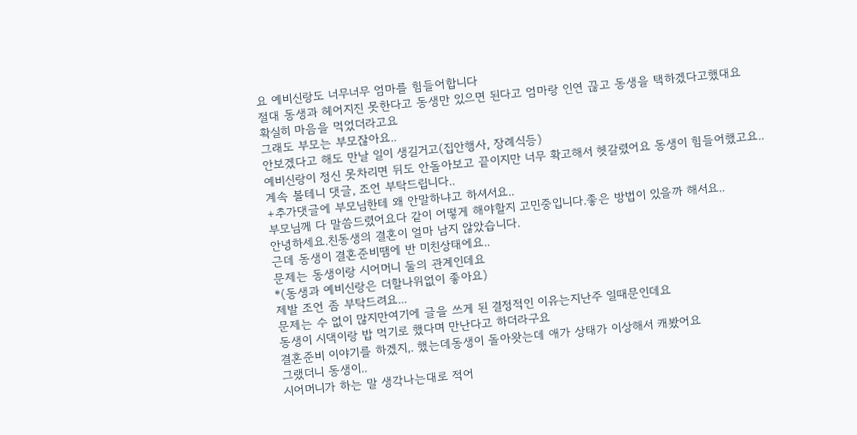요 예비신랑도 너무너무 엄마를 힘들어합니다
절대 동생과 헤어지진 못한다고 동생만 있으면 된다고 엄마랑 인연 끊고 동생을 택하겠다고했대요
확실히 마음을 먹었더라고요
그래도 부모는 부모잖아요..
안보겠다고 해도 만날 일이 생길거고(집안행사, 장례식등)
예비신랑이 정신 못차리면 뒤도 안돌아보고 끝이지만 너무 확고해서 헷갈렸어요 동생이 힘들어했고요..
계속 볼테니 댓글, 조언 부탁드립니다..
+추가댓글에 부모님한테 왜 안말하냐고 하셔서요..
부모님께 다 말씀드렸어요다 같이 어떻게 해야할지 고민중입니다.좋은 방법이 있을까 해서요..
안녕하세요.친동생의 결혼이 얼마 남지 않았습니다.
근데 동생이 결혼준비땜에 반 미친상태에요..
문제는 동생이랑 시어머니 둘의 관계인데요
*(동생과 예비신랑은 더할나위없이 좋아요)
제발 조언 좀 부탁드려요...
문제는 수 없이 많지만여기에 글을 쓰게 된 결정적인 이유는지난주 일때문인데요
동생이 시댁이랑 밥 먹기로 했다며 만난다고 하더라구요
결혼준비 이야기를 하겠지,. 했는데동생이 돌아왓는데 애가 상태가 이상해서 캐봤어요
그랬더니 동생이..
시어머니가 하는 말 생각나는대로 적어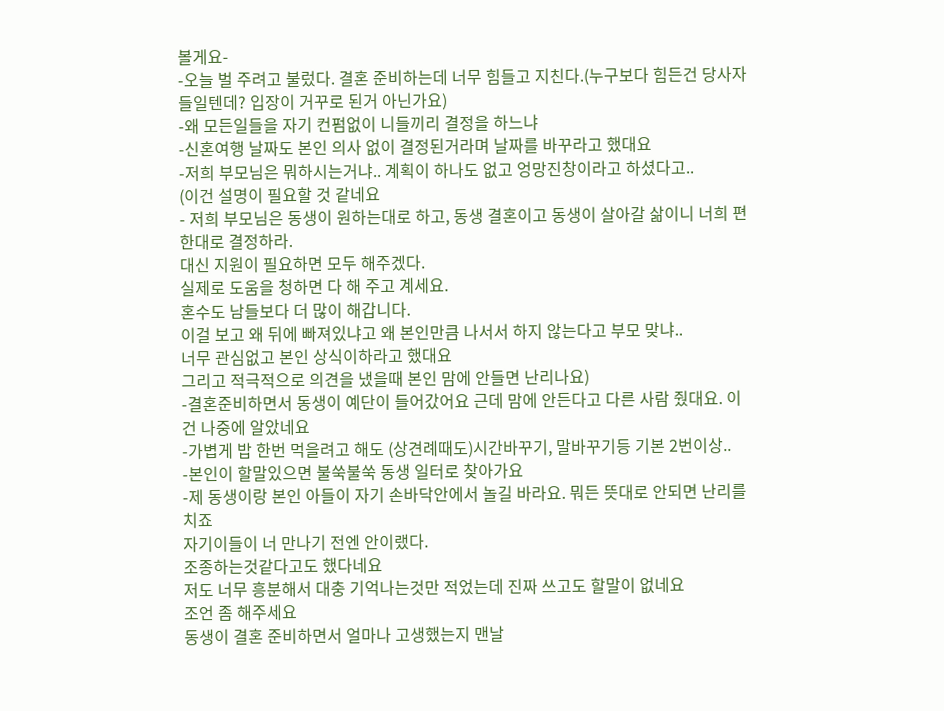볼게요-
-오늘 벌 주려고 불렀다. 결혼 준비하는데 너무 힘들고 지친다.(누구보다 힘든건 당사자들일텐데? 입장이 거꾸로 된거 아닌가요)
-왜 모든일들을 자기 컨펌없이 니들끼리 결정을 하느냐
-신혼여행 날짜도 본인 의사 없이 결정된거라며 날짜를 바꾸라고 했대요
-저희 부모님은 뭐하시는거냐.. 계획이 하나도 없고 엉망진창이라고 하셨다고..
(이건 설명이 필요할 것 같네요
- 저희 부모님은 동생이 원하는대로 하고, 동생 결혼이고 동생이 살아갈 삶이니 너희 편한대로 결정하라.
대신 지원이 필요하면 모두 해주겠다.
실제로 도움을 청하면 다 해 주고 계세요.
혼수도 남들보다 더 많이 해갑니다.
이걸 보고 왜 뒤에 빠져있냐고 왜 본인만큼 나서서 하지 않는다고 부모 맞냐..
너무 관심없고 본인 상식이하라고 했대요
그리고 적극적으로 의견을 냈을때 본인 맘에 안들면 난리나요)
-결혼준비하면서 동생이 예단이 들어갔어요 근데 맘에 안든다고 다른 사람 줬대요. 이건 나중에 알았네요
-가볍게 밥 한번 먹을려고 해도 (상견례때도)시간바꾸기, 말바꾸기등 기본 2번이상..
-본인이 할말있으면 불쑥불쑥 동생 일터로 찾아가요
-제 동생이랑 본인 아들이 자기 손바닥안에서 놀길 바라요. 뭐든 뜻대로 안되면 난리를 치죠
자기이들이 너 만나기 전엔 안이랬다.
조종하는것같다고도 했다네요
저도 너무 흥분해서 대충 기억나는것만 적었는데 진짜 쓰고도 할말이 없네요
조언 좀 해주세요
동생이 결혼 준비하면서 얼마나 고생했는지 맨날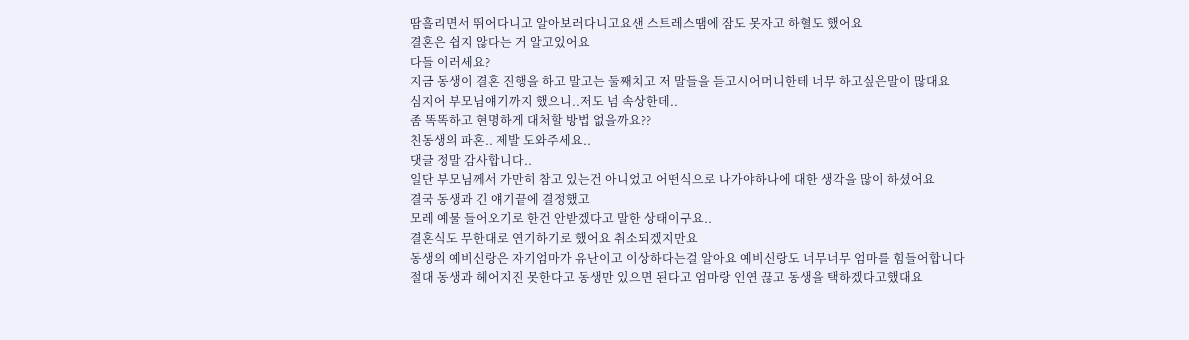땀흘리면서 뛰어다니고 알아보러다니고요샌 스트레스땜에 잠도 못자고 하혈도 했어요
결혼은 쉽지 않다는 거 알고있어요
다들 이러세요?
지금 동생이 결혼 진행을 하고 말고는 둘째치고 저 말들을 듣고시어머니한테 너무 하고싶은말이 많대요
심지어 부모님얘기까지 했으니..저도 넘 속상한데..
좀 똑똑하고 현명하게 대처할 방법 없을까요??
친동생의 파혼.. 제발 도와주세요..
댓글 정말 감사합니다..
일단 부모님께서 가만히 참고 있는건 아니었고 어떤식으로 나가야하나에 대한 생각을 많이 하셨어요
결국 동생과 긴 얘기끝에 결정했고
모레 예물 들어오기로 한건 안받겠다고 말한 상태이구요..
결혼식도 무한대로 연기하기로 했어요 취소되겠지만요
동생의 예비신랑은 자기엄마가 유난이고 이상하다는걸 알아요 예비신랑도 너무너무 엄마를 힘들어합니다
절대 동생과 헤어지진 못한다고 동생만 있으면 된다고 엄마랑 인연 끊고 동생을 택하겠다고했대요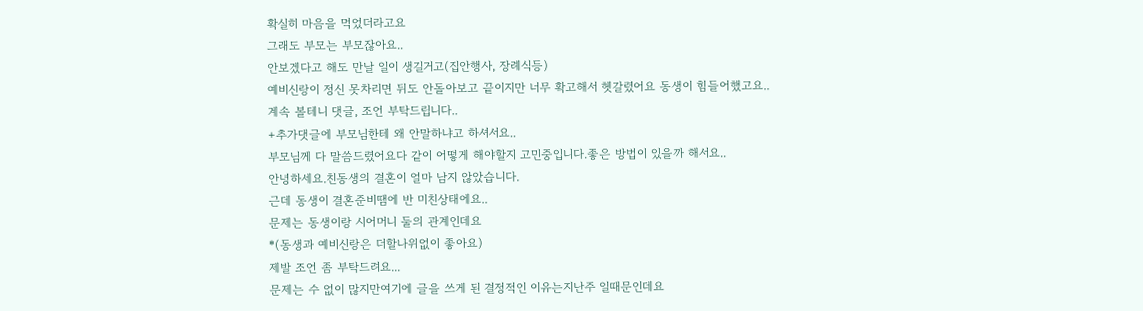확실히 마음을 먹었더라고요
그래도 부모는 부모잖아요..
안보겠다고 해도 만날 일이 생길거고(집안행사, 장례식등)
예비신랑이 정신 못차리면 뒤도 안돌아보고 끝이지만 너무 확고해서 헷갈렸어요 동생이 힘들어했고요..
계속 볼테니 댓글, 조언 부탁드립니다..
+추가댓글에 부모님한테 왜 안말하냐고 하셔서요..
부모님께 다 말씀드렸어요다 같이 어떻게 해야할지 고민중입니다.좋은 방법이 있을까 해서요..
안녕하세요.친동생의 결혼이 얼마 남지 않았습니다.
근데 동생이 결혼준비땜에 반 미친상태에요..
문제는 동생이랑 시어머니 둘의 관계인데요
*(동생과 예비신랑은 더할나위없이 좋아요)
제발 조언 좀 부탁드려요...
문제는 수 없이 많지만여기에 글을 쓰게 된 결정적인 이유는지난주 일때문인데요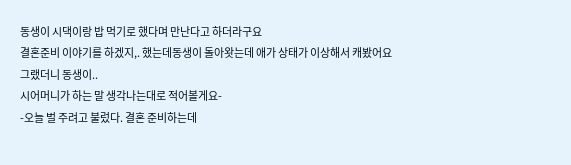동생이 시댁이랑 밥 먹기로 했다며 만난다고 하더라구요
결혼준비 이야기를 하겠지,. 했는데동생이 돌아왓는데 애가 상태가 이상해서 캐봤어요
그랬더니 동생이..
시어머니가 하는 말 생각나는대로 적어볼게요-
-오늘 벌 주려고 불렀다. 결혼 준비하는데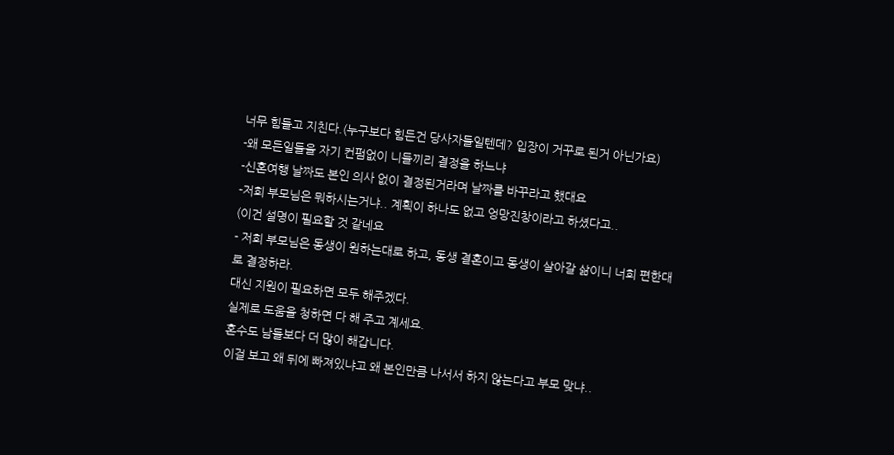너무 힘들고 지친다.(누구보다 힘든건 당사자들일텐데? 입장이 거꾸로 된거 아닌가요)
-왜 모든일들을 자기 컨펌없이 니들끼리 결정을 하느냐
-신혼여행 날짜도 본인 의사 없이 결정된거라며 날짜를 바꾸라고 했대요
-저희 부모님은 뭐하시는거냐.. 계획이 하나도 없고 엉망진창이라고 하셨다고..
(이건 설명이 필요할 것 같네요
- 저희 부모님은 동생이 원하는대로 하고, 동생 결혼이고 동생이 살아갈 삶이니 너희 편한대로 결정하라.
대신 지원이 필요하면 모두 해주겠다.
실제로 도움을 청하면 다 해 주고 계세요.
혼수도 남들보다 더 많이 해갑니다.
이걸 보고 왜 뒤에 빠져있냐고 왜 본인만큼 나서서 하지 않는다고 부모 맞냐..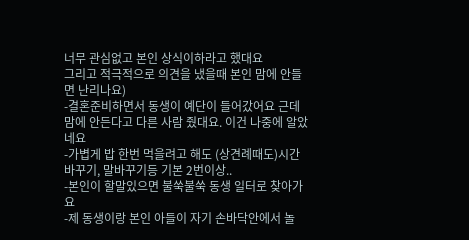너무 관심없고 본인 상식이하라고 했대요
그리고 적극적으로 의견을 냈을때 본인 맘에 안들면 난리나요)
-결혼준비하면서 동생이 예단이 들어갔어요 근데 맘에 안든다고 다른 사람 줬대요. 이건 나중에 알았네요
-가볍게 밥 한번 먹을려고 해도 (상견례때도)시간바꾸기, 말바꾸기등 기본 2번이상..
-본인이 할말있으면 불쑥불쑥 동생 일터로 찾아가요
-제 동생이랑 본인 아들이 자기 손바닥안에서 놀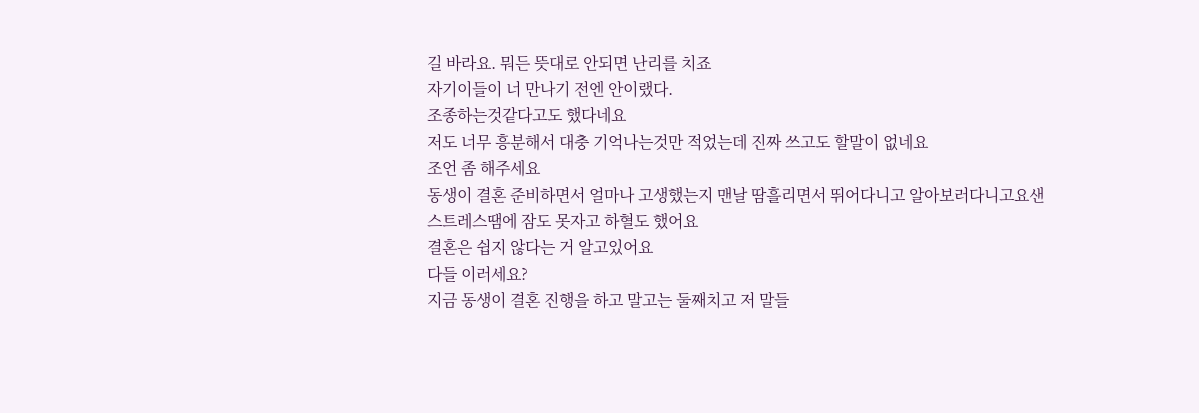길 바라요. 뭐든 뜻대로 안되면 난리를 치죠
자기이들이 너 만나기 전엔 안이랬다.
조종하는것같다고도 했다네요
저도 너무 흥분해서 대충 기억나는것만 적었는데 진짜 쓰고도 할말이 없네요
조언 좀 해주세요
동생이 결혼 준비하면서 얼마나 고생했는지 맨날 땀흘리면서 뛰어다니고 알아보러다니고요샌 스트레스땜에 잠도 못자고 하혈도 했어요
결혼은 쉽지 않다는 거 알고있어요
다들 이러세요?
지금 동생이 결혼 진행을 하고 말고는 둘째치고 저 말들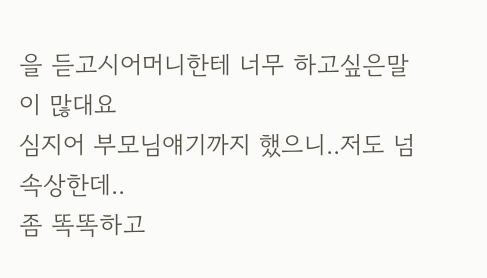을 듣고시어머니한테 너무 하고싶은말이 많대요
심지어 부모님얘기까지 했으니..저도 넘 속상한데..
좀 똑똑하고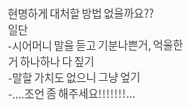현명하게 대처할 방법 없을까요??
일단
-시어머니 말을 듣고 기분나쁜거, 억울한거 하나하나 다 짚기
-말할 가치도 없으니 그냥 엎기
-....조언 좀 해주세요!!!!!!!...